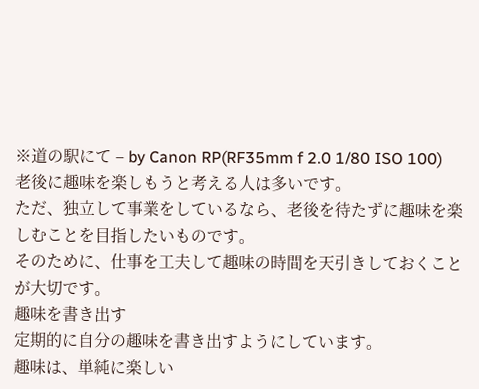※道の駅にて – by Canon RP(RF35mm f 2.0 1/80 ISO 100)
老後に趣味を楽しもうと考える人は多いです。
ただ、独立して事業をしているなら、老後を待たずに趣味を楽しむことを目指したいものです。
そのために、仕事を工夫して趣味の時間を天引きしておくことが大切です。
趣味を書き出す
定期的に自分の趣味を書き出すようにしています。
趣味は、単純に楽しい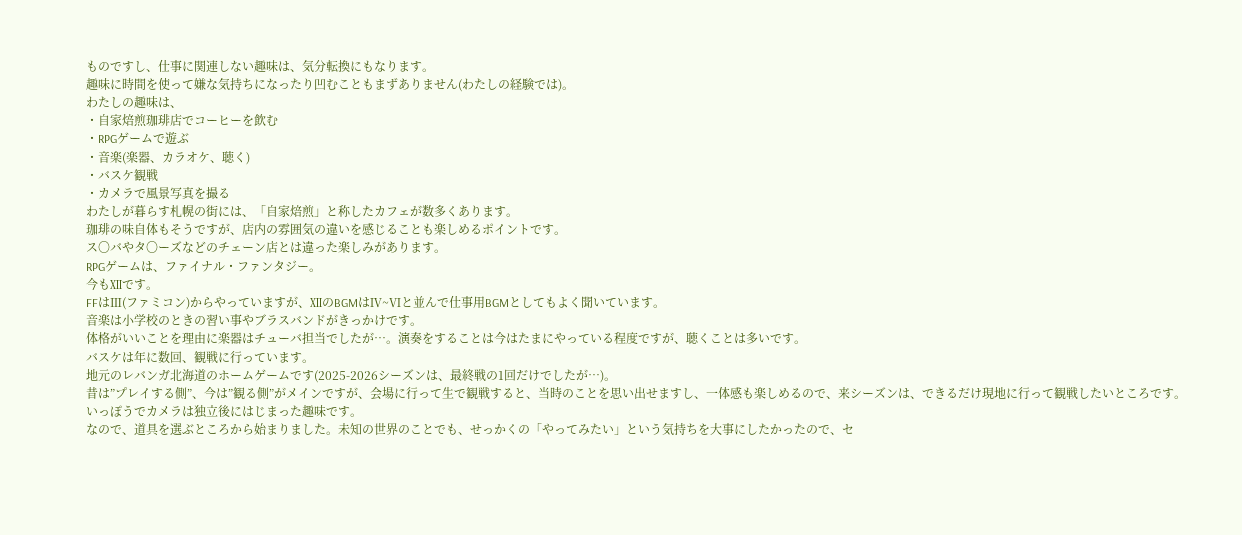ものですし、仕事に関連しない趣味は、気分転換にもなります。
趣味に時間を使って嫌な気持ちになったり凹むこともまずありません(わたしの経験では)。
わたしの趣味は、
・自家焙煎珈琲店でコーヒーを飲む
・RPGゲームで遊ぶ
・音楽(楽器、カラオケ、聴く)
・バスケ観戦
・カメラで風景写真を撮る
わたしが暮らす札幌の街には、「自家焙煎」と称したカフェが数多くあります。
珈琲の味自体もそうですが、店内の雰囲気の違いを感じることも楽しめるポイントです。
ス〇バやタ〇ーズなどのチェーン店とは違った楽しみがあります。
RPGゲームは、ファイナル・ファンタジー。
今もⅫです。
FFはⅢ(ファミコン)からやっていますが、ⅫのBGMはⅣ~Ⅵと並んで仕事用BGMとしてもよく聞いています。
音楽は小学校のときの習い事やブラスバンドがきっかけです。
体格がいいことを理由に楽器はチューバ担当でしたが…。演奏をすることは今はたまにやっている程度ですが、聴くことは多いです。
バスケは年に数回、観戦に行っています。
地元のレバンガ北海道のホームゲームです(2025-2026シーズンは、最終戦の1回だけでしたが…)。
昔は”プレイする側”、今は”観る側”がメインですが、会場に行って生で観戦すると、当時のことを思い出せますし、一体感も楽しめるので、来シーズンは、できるだけ現地に行って観戦したいところです。
いっぽうでカメラは独立後にはじまった趣味です。
なので、道具を選ぶところから始まりました。未知の世界のことでも、せっかくの「やってみたい」という気持ちを大事にしたかったので、セ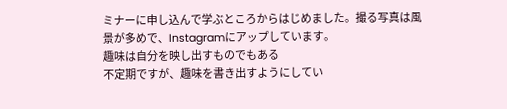ミナーに申し込んで学ぶところからはじめました。撮る写真は風景が多めで、Instagramにアップしています。
趣味は自分を映し出すものでもある
不定期ですが、趣味を書き出すようにしてい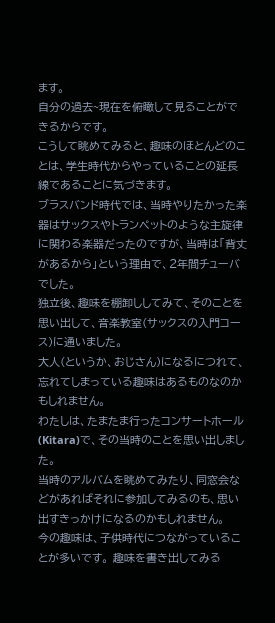ます。
自分の過去~現在を俯瞰して見ることができるからです。
こうして眺めてみると、趣味のほとんどのことは、学生時代からやっていることの延長線であることに気づきます。
ブラスバンド時代では、当時やりたかった楽器はサックスやトランペットのような主旋律に関わる楽器だったのですが、当時は「背丈があるから」という理由で、2年間チューバでした。
独立後、趣味を棚卸ししてみて、そのことを思い出して、音楽教室(サックスの入門コース)に通いました。
大人(というか、おじさん)になるにつれて、忘れてしまっている趣味はあるものなのかもしれません。
わたしは、たまたま行ったコンサートホール(Kitara)で、その当時のことを思い出しました。
当時のアルバムを眺めてみたり、同窓会などがあればそれに参加してみるのも、思い出すきっかけになるのかもしれません。
今の趣味は、子供時代につながっていることが多いです。 趣味を書き出してみる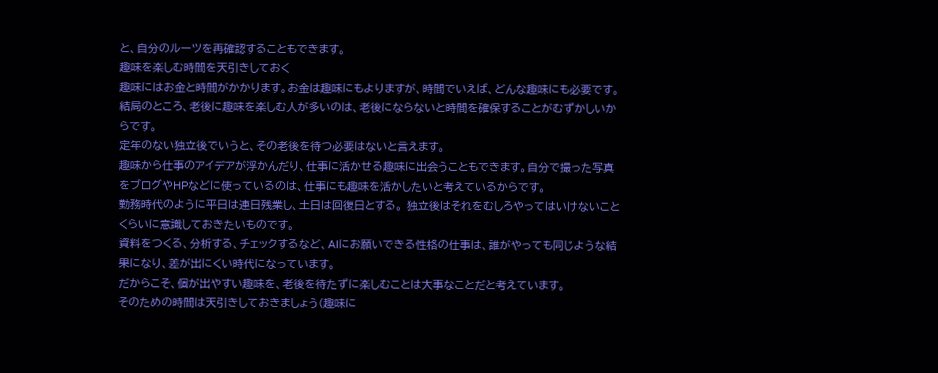と、自分のルーツを再確認することもできます。
趣味を楽しむ時間を天引きしておく
趣味にはお金と時間がかかります。お金は趣味にもよりますが、時間でいえば、どんな趣味にも必要です。
結局のところ、老後に趣味を楽しむ人が多いのは、老後にならないと時間を確保することがむずかしいからです。
定年のない独立後でいうと、その老後を待つ必要はないと言えます。
趣味から仕事のアイデアが浮かんだり、仕事に活かせる趣味に出会うこともできます。自分で撮った写真をブログやHPなどに使っているのは、仕事にも趣味を活かしたいと考えているからです。
勤務時代のように平日は連日残業し、土日は回復日とする。 独立後はそれをむしろやってはいけないことくらいに意識しておきたいものです。
資料をつくる、分析する、チェックするなど、AIにお願いできる性格の仕事は、誰がやっても同じような結果になり、差が出にくい時代になっています。
だからこそ、個が出やすい趣味を、老後を待たずに楽しむことは大事なことだと考えています。
そのための時間は天引きしておきましょう(趣味に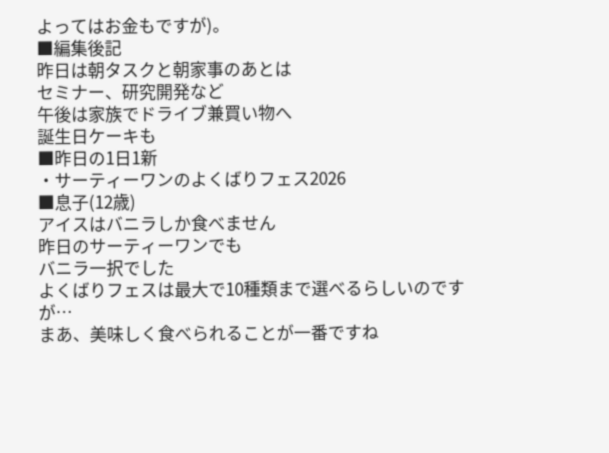よってはお金もですが)。
■編集後記
昨日は朝タスクと朝家事のあとは
セミナー、研究開発など
午後は家族でドライブ兼買い物へ
誕生日ケーキも
■昨日の1日1新
・サーティーワンのよくばりフェス2026
■息子(12歳)
アイスはバニラしか食べません
昨日のサーティーワンでも
バニラ一択でした
よくばりフェスは最大で10種類まで選べるらしいのですが…
まあ、美味しく食べられることが一番ですね